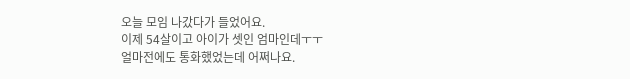오늘 모임 나갔다가 들었어요.
이제 54살이고 아이가 셋인 엄마인데ㅜㅜ
얼마전에도 통화했었는데 어쩌나요.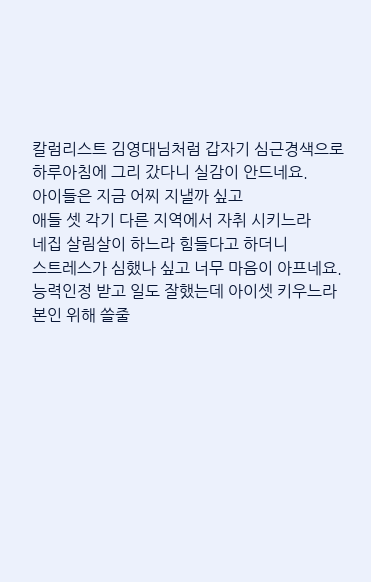칼럼리스트 김영대님처럼 갑자기 심근경색으로
하루아침에 그리 갔다니 실감이 안드네요.
아이들은 지금 어찌 지낼까 싶고
애들 셋 각기 다른 지역에서 자취 시키느라
네집 살림살이 하느라 힘들다고 하더니
스트레스가 심했나 싶고 너무 마음이 아프네요.
능력인정 받고 일도 잘했는데 아이셋 키우느라
본인 위해 쓸줄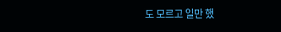도 모르고 일만 했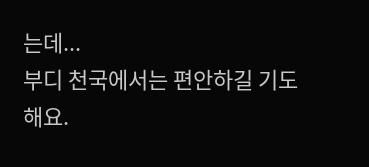는데...
부디 천국에서는 편안하길 기도해요.